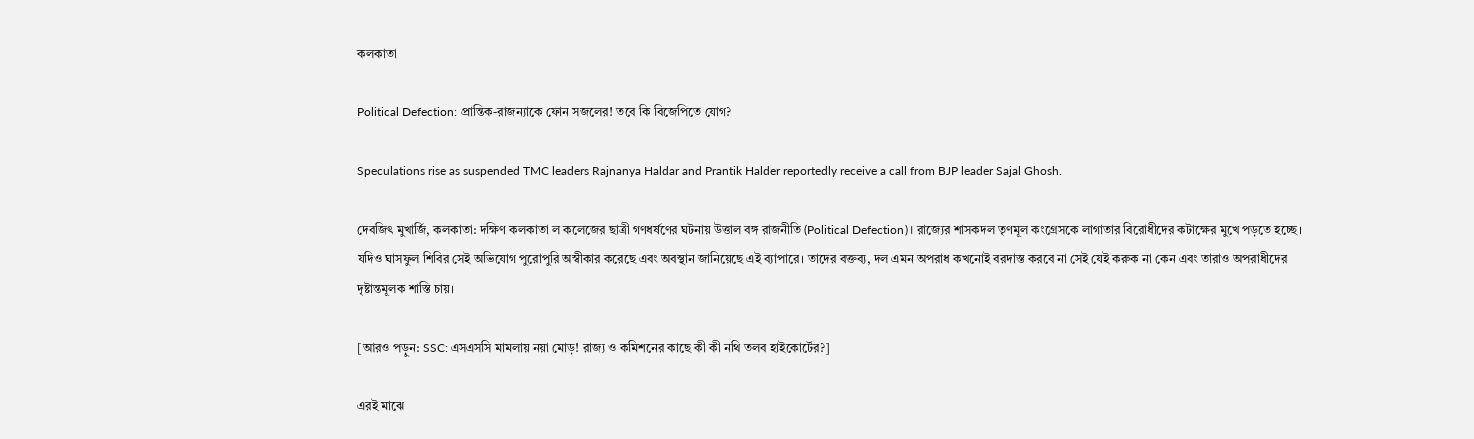কলকাতা

Political Defection: প্রান্তিক-রাজন্যাকে ফোন সজলের! তবে কি বিজেপিতে যোগ?

Speculations rise as suspended TMC leaders Rajnanya Haldar and Prantik Halder reportedly receive a call from BJP leader Sajal Ghosh.

দেবজিৎ মুখার্জি, কলকাতা: দক্ষিণ কলকাতা ল কলেজের ছাত্রী গণধর্ষণের ঘটনায় উত্তাল বঙ্গ রাজনীতি (Political Defection)। রাজ্যের শাসকদল তৃণমূল কংগ্রেসকে লাগাতার বিরোধীদের কটাক্ষের মুখে পড়তে হচ্ছে। যদিও ঘাসফুল শিবির সেই অভিযোগ পুরোপুরি অস্বীকার করেছে এবং অবস্থান জানিয়েছে এই ব্যাপারে। তাদের বক্তব্য, দল এমন অপরাধ কখনোই বরদাস্ত করবে না সেই যেই করুক না কেন এবং তারাও অপরাধীদের দৃষ্টান্তমূলক শাস্তি চায়।

[আরও পড়ুন: SSC: এসএসসি মামলায় নয়া মোড়! রাজ্য ও কমিশনের কাছে কী কী নথি তলব হাইকোর্টের?]

এরই মাঝে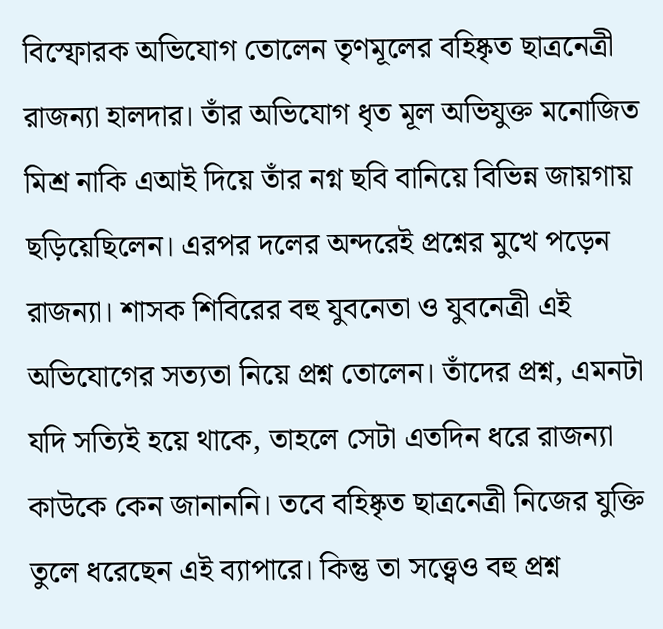বিস্ফোরক অভিযোগ তোলেন তৃণমূলের বহিষ্কৃত ছাত্রনেত্রী রাজন্যা হালদার। তাঁর অভিযোগ ধৃত মূল অভিযুক্ত মনোজিত মিশ্র নাকি এআই দিয়ে তাঁর নগ্ন ছবি বানিয়ে বিভিন্ন জায়গায় ছড়িয়েছিলেন। এরপর দলের অন্দরেই প্রশ্নের মুখে পড়েন রাজন্যা। শাসক শিবিরের বহু যুবনেতা ও যুবনেত্রী এই অভিযোগের সত্যতা নিয়ে প্রশ্ন তোলেন। তাঁদের প্রশ্ন, এমনটা যদি সত্যিই হয়ে থাকে, তাহলে সেটা এতদিন ধরে রাজন্যা কাউকে কেন জানাননি। তবে বহিষ্কৃত ছাত্রনেত্রী নিজের যুক্তি তুলে ধরেছেন এই ব্যাপারে। কিন্তু তা সত্ত্বেও বহু প্রশ্ন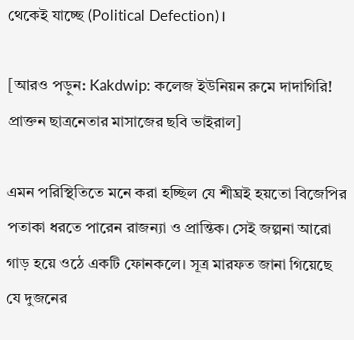থেকেই যাচ্ছে (Political Defection)।

[আরও পড়ুন: Kakdwip: কলেজ ইউনিয়ন রুমে দাদাগিরি! প্রাক্তন ছাত্রনেতার মাসাজের ছবি ভাইরাল]

এমন পরিস্থিতিতে মনে করা হচ্ছিল যে শীঘ্রই হয়তো বিজেপির পতাকা ধরতে পারেন রাজন্যা ও প্রান্তিক। সেই জল্পনা আরো গাড় হয়ে ওঠে একটি ফোনকলে। সূত্র মারফত জানা গিয়েছে যে দুজনের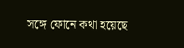সঙ্গে ফোনে কথা হয়েছে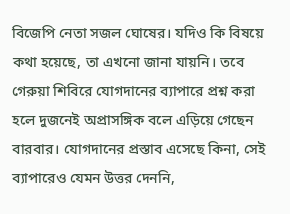বিজেপি নেতা সজল ঘোষের। যদিও কি বিষয়ে কথা হয়েছে, তা এখনো জানা যায়নি। তবে গেরুয়া শিবিরে যোগদানের ব্যাপারে প্রশ্ন করা হলে দুজনেই অপ্রাসঙ্গিক বলে এড়িয়ে গেছেন বারবার। যোগদানের প্রস্তাব এসেছে কিনা, সেই ব্যাপারেও যেমন উত্তর দেননি,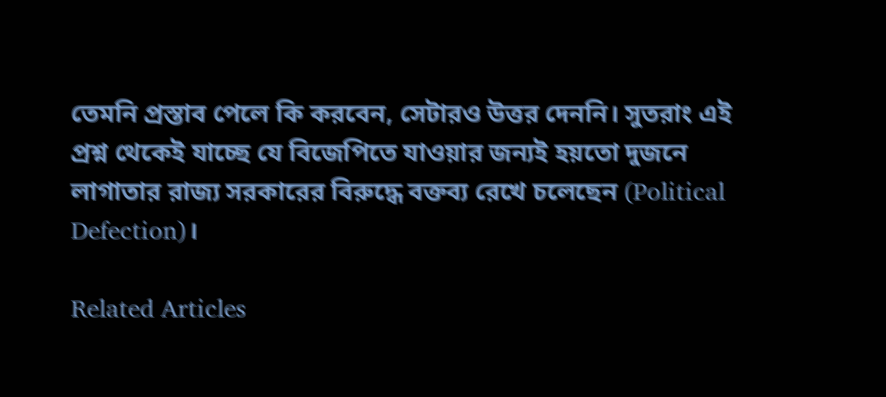তেমনি প্রস্তাব পেলে কি করবেন, সেটারও উত্তর দেননি। সুতরাং এই প্রশ্ন থেকেই যাচ্ছে যে বিজেপিতে যাওয়ার জন্যই হয়তো দুজনে লাগাতার রাজ্য সরকারের বিরুদ্ধে বক্তব্য রেখে চলেছেন (Political Defection)।

Related Articles